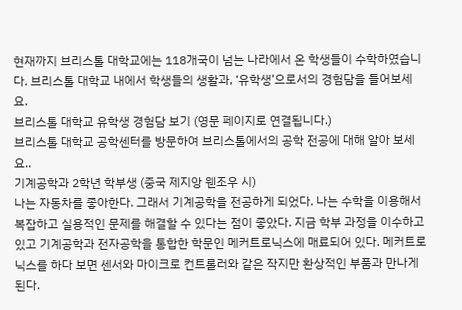현재까지 브리스톨 대학교에는 118개국이 넘는 나라에서 온 학생들이 수학하였습니다. 브리스톨 대학교 내에서 학생들의 생활과, ‘유학생’으로서의 경험담을 들어보세요.
브리스톨 대학교 유학생 경험담 보기 (영문 페이지로 연결됩니다.)
브리스톨 대학교 공학센터를 방문하여 브리스톨에서의 공학 전공에 대해 알아 보세요..
기계공학과 2학년 학부생 (중국 제지앙 웬조우 시)
나는 자동차를 좋아한다. 그래서 기계공학을 전공하게 되었다. 나는 수학을 이용해서 복잡하고 실용적인 문제를 해결할 수 있다는 점이 좋았다. 지금 학부 과정을 이수하고 있고 기계공학과 전자공학을 통합한 학문인 메커트로닉스에 매료되어 있다. 메커트로닉스를 하다 보면 센서와 마이크로 컨트롤러와 같은 작지만 환상적인 부품과 만나게 된다.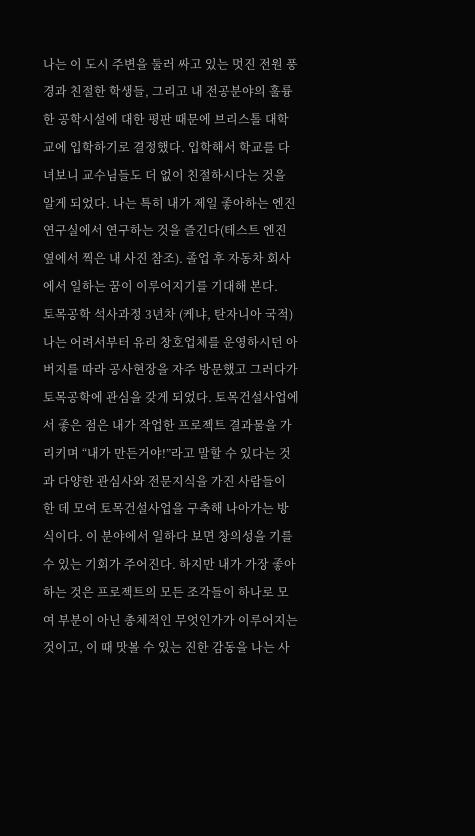나는 이 도시 주변을 둘러 싸고 있는 멋진 전원 풍경과 친절한 학생들, 그리고 내 전공분야의 훌륭한 공학시설에 대한 평판 때문에 브리스톨 대학교에 입학하기로 결정했다. 입학해서 학교를 다녀보니 교수님들도 더 없이 친절하시다는 것을 알게 되었다. 나는 특히 내가 제일 좋아하는 엔진 연구실에서 연구하는 것을 즐긴다(테스트 엔진 옆에서 찍은 내 사진 참조). 졸업 후 자동차 회사에서 일하는 꿈이 이루어지기를 기대해 본다.
토목공학 석사과정 3년차 (케냐, 탄자니아 국적)
나는 어려서부터 유리 창호업체를 운영하시던 아버지를 따라 공사현장을 자주 방문했고 그러다가 토목공학에 관심을 갖게 되었다. 토목건설사업에서 좋은 점은 내가 작업한 프로젝트 결과물을 가리키며 “내가 만든거야!”라고 말할 수 있다는 것과 다양한 관심사와 전문지식을 가진 사람들이 한 데 모여 토목건설사업을 구축해 나아가는 방식이다. 이 분야에서 일하다 보면 창의성을 기를 수 있는 기회가 주어진다. 하지만 내가 가장 좋아하는 것은 프로젝트의 모든 조각들이 하나로 모여 부분이 아닌 총체적인 무엇인가가 이루어지는 것이고, 이 때 맛볼 수 있는 진한 감동을 나는 사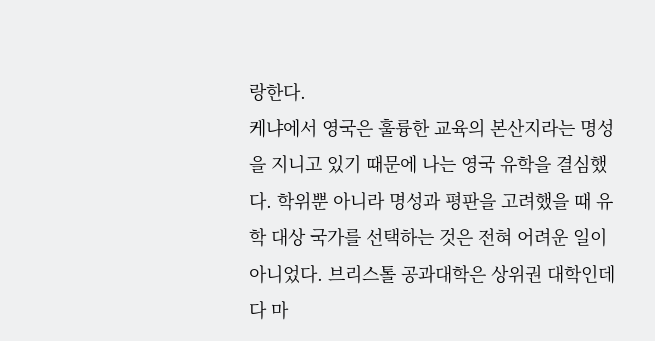랑한다.
케냐에서 영국은 훌륭한 교육의 본산지라는 명성을 지니고 있기 때문에 나는 영국 유학을 결심했다. 학위뿐 아니라 명성과 평판을 고려했을 때 유학 대상 국가를 선택하는 것은 전혀 어려운 일이 아니었다. 브리스톨 공과대학은 상위권 대학인데다 마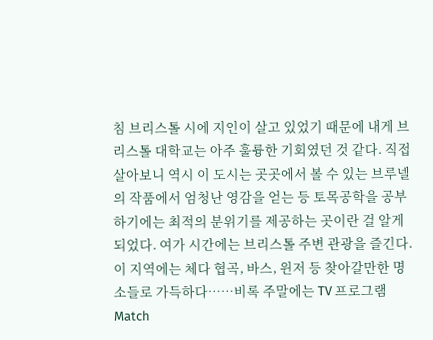침 브리스톨 시에 지인이 살고 있었기 때문에 내게 브리스톨 대학교는 아주 훌륭한 기회였던 것 같다. 직접 살아보니 역시 이 도시는 곳곳에서 볼 수 있는 브루넬의 작품에서 엄청난 영감을 얻는 등 토목공학을 공부하기에는 최적의 분위기를 제공하는 곳이란 걸 알게 되었다. 여가 시간에는 브리스톨 주변 관광을 즐긴다. 이 지역에는 체다 협곡, 바스, 윈저 등 찾아갈만한 명소들로 가득하다……비록 주말에는 TV 프로그램 Match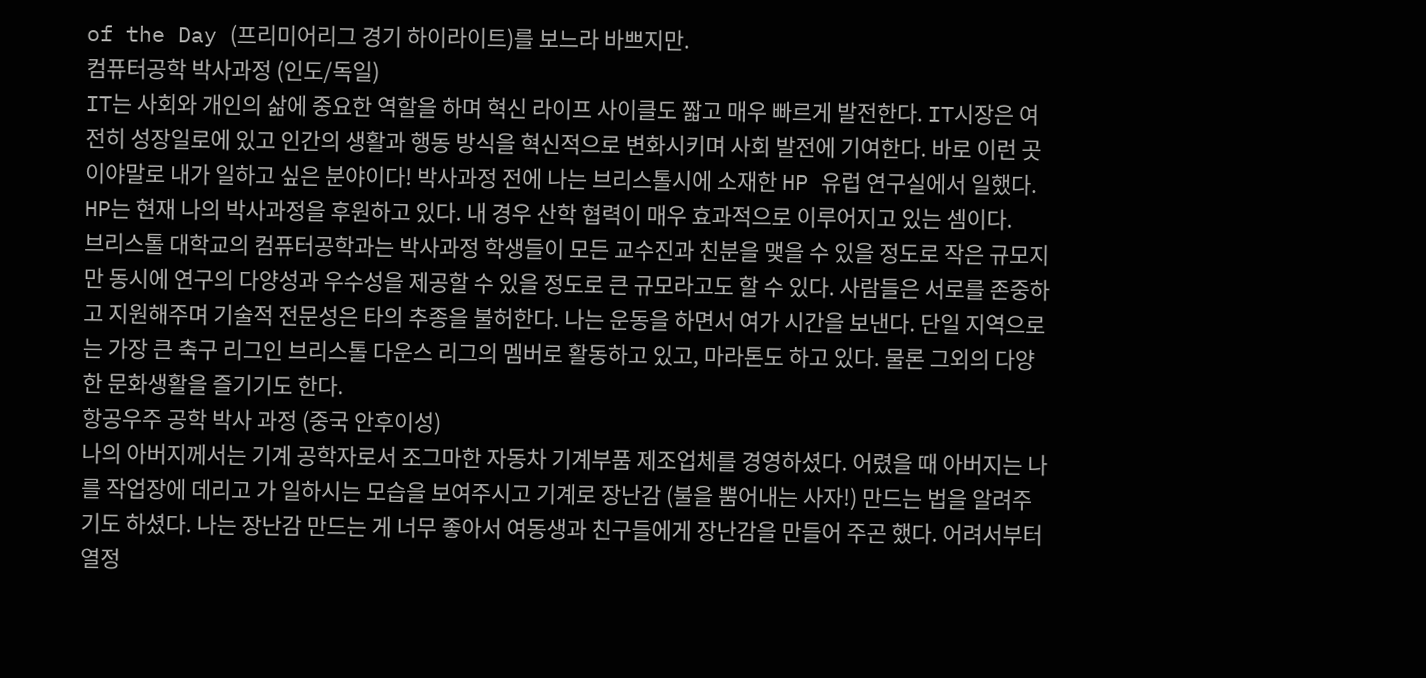of the Day (프리미어리그 경기 하이라이트)를 보느라 바쁘지만.
컴퓨터공학 박사과정 (인도/독일)
IT는 사회와 개인의 삶에 중요한 역할을 하며 혁신 라이프 사이클도 짧고 매우 빠르게 발전한다. IT시장은 여전히 성장일로에 있고 인간의 생활과 행동 방식을 혁신적으로 변화시키며 사회 발전에 기여한다. 바로 이런 곳이야말로 내가 일하고 싶은 분야이다! 박사과정 전에 나는 브리스톨시에 소재한 HP 유럽 연구실에서 일했다. HP는 현재 나의 박사과정을 후원하고 있다. 내 경우 산학 협력이 매우 효과적으로 이루어지고 있는 셈이다.
브리스톨 대학교의 컴퓨터공학과는 박사과정 학생들이 모든 교수진과 친분을 맺을 수 있을 정도로 작은 규모지만 동시에 연구의 다양성과 우수성을 제공할 수 있을 정도로 큰 규모라고도 할 수 있다. 사람들은 서로를 존중하고 지원해주며 기술적 전문성은 타의 추종을 불허한다. 나는 운동을 하면서 여가 시간을 보낸다. 단일 지역으로는 가장 큰 축구 리그인 브리스톨 다운스 리그의 멤버로 활동하고 있고, 마라톤도 하고 있다. 물론 그외의 다양한 문화생활을 즐기기도 한다.
항공우주 공학 박사 과정 (중국 안후이성)
나의 아버지께서는 기계 공학자로서 조그마한 자동차 기계부품 제조업체를 경영하셨다. 어렸을 때 아버지는 나를 작업장에 데리고 가 일하시는 모습을 보여주시고 기계로 장난감 (불을 뿜어내는 사자!) 만드는 법을 알려주기도 하셨다. 나는 장난감 만드는 게 너무 좋아서 여동생과 친구들에게 장난감을 만들어 주곤 했다. 어려서부터 열정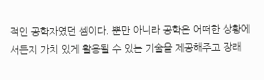적인 공학자였던 셈이다. 뿐만 아니라 공학은 어떠한 상황에서든지 가치 있게 활용될 수 있는 기술을 제공해주고 장래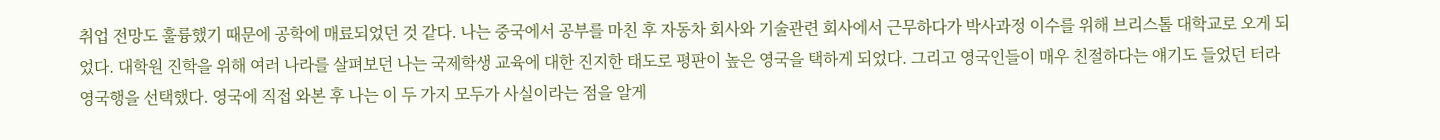취업 전망도 훌륭했기 때문에 공학에 매료되었던 것 같다. 나는 중국에서 공부를 마친 후 자동차 회사와 기술관련 회사에서 근무하다가 박사과정 이수를 위해 브리스톨 대학교로 오게 되었다. 대학원 진학을 위해 여러 나라를 살펴보던 나는 국제학생 교육에 대한 진지한 태도로 평판이 높은 영국을 택하게 되었다. 그리고 영국인들이 매우 친절하다는 얘기도 들었던 터라 영국행을 선택했다. 영국에 직접 와본 후 나는 이 두 가지 모두가 사실이라는 점을 알게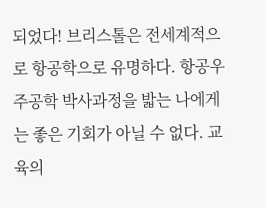되었다! 브리스톨은 전세계적으로 항공학으로 유명하다. 항공우주공학 박사과정을 밟는 나에게는 좋은 기회가 아닐 수 없다. 교육의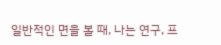일반적인 면을 볼 때, 나는 연구, 프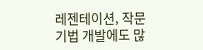레젠테이션, 작문 기법 개발에도 많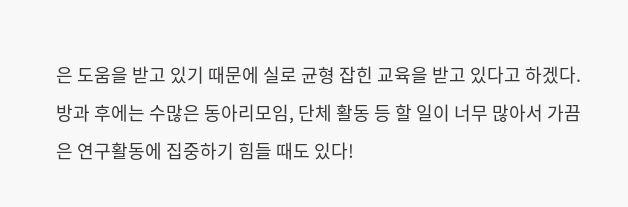은 도움을 받고 있기 때문에 실로 균형 잡힌 교육을 받고 있다고 하겠다. 방과 후에는 수많은 동아리모임, 단체 활동 등 할 일이 너무 많아서 가끔은 연구활동에 집중하기 힘들 때도 있다!